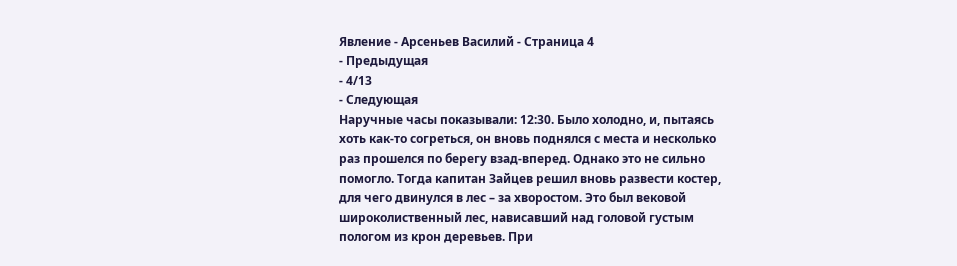Явление - Арсеньев Василий - Страница 4
- Предыдущая
- 4/13
- Следующая
Наручные часы показывали: 12:30. Было холодно, и, пытаясь хоть как-то согреться, он вновь поднялся с места и несколько раз прошелся по берегу взад-вперед. Однако это не сильно помогло. Тогда капитан Зайцев решил вновь развести костер, для чего двинулся в лес – за хворостом. Это был вековой широколиственный лес, нависавший над головой густым пологом из крон деревьев. При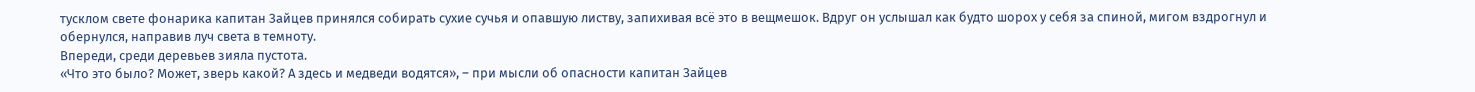тусклом свете фонарика капитан Зайцев принялся собирать сухие сучья и опавшую листву, запихивая всё это в вещмешок. Вдруг он услышал как будто шорох у себя за спиной, мигом вздрогнул и обернулся, направив луч света в темноту.
Впереди, среди деревьев зияла пустота.
«Что это было? Может, зверь какой? А здесь и медведи водятся», – при мысли об опасности капитан Зайцев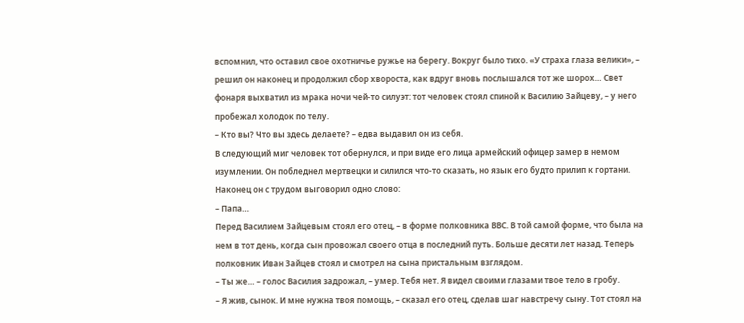вспомнил, что оставил свое охотничье ружье на берегу. Вокруг было тихо. «У страха глаза велики», – решил он наконец и продолжил сбор хвороста, как вдруг вновь послышался тот же шорох… Свет фонаря выхватил из мрака ночи чей-то силуэт: тот человек стоял спиной к Василию Зайцеву, – у него пробежал холодок по телу.
– Кто вы? Что вы здесь делаете? – едва выдавил он из себя.
В следующий миг человек тот обернулся, и при виде его лица армейский офицер замер в немом изумлении. Он побледнел мертвецки и силился что-то сказать, но язык его будто прилип к гортани. Наконец он с трудом выговорил одно слово:
– Папа…
Перед Василием Зайцевым стоял его отец, – в форме полковника ВВС. В той самой форме, что была на нем в тот день, когда сын провожал своего отца в последний путь. Больше десяти лет назад. Теперь полковник Иван Зайцев стоял и смотрел на сына пристальным взглядом.
– Ты же… – голос Василия задрожал, – умер. Тебя нет. Я видел своими глазами твое тело в гробу.
– Я жив, сынок. И мне нужна твоя помощь, – сказал его отец, сделав шаг навстречу сыну. Тот стоял на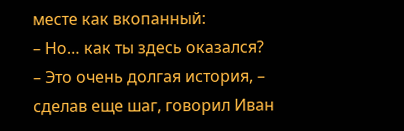месте как вкопанный:
– Но… как ты здесь оказался?
– Это очень долгая история, – сделав еще шаг, говорил Иван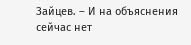Зайцев. – И на объяснения сейчас нет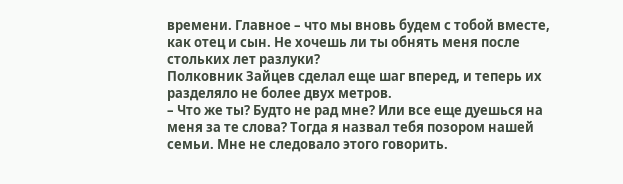времени. Главное – что мы вновь будем с тобой вместе, как отец и сын. Не хочешь ли ты обнять меня после стольких лет разлуки?
Полковник Зайцев сделал еще шаг вперед, и теперь их разделяло не более двух метров.
– Что же ты? Будто не рад мне? Или все еще дуешься на меня за те слова? Тогда я назвал тебя позором нашей семьи. Мне не следовало этого говорить.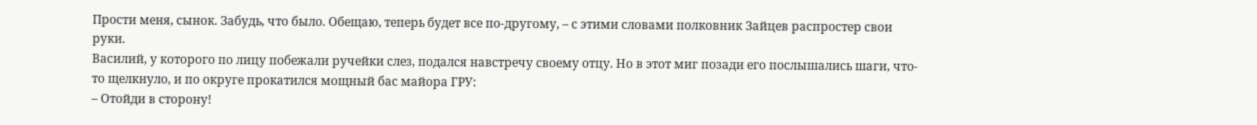Прости меня, сынок. Забудь, что было. Обещаю, теперь будет все по-другому, – с этими словами полковник Зайцев распростер свои руки.
Василий, у которого по лицу побежали ручейки слез, подался навстречу своему отцу. Но в этот миг позади его послышались шаги, что-то щелкнуло, и по округе прокатился мощный бас майора ГРУ:
– Отойди в сторону!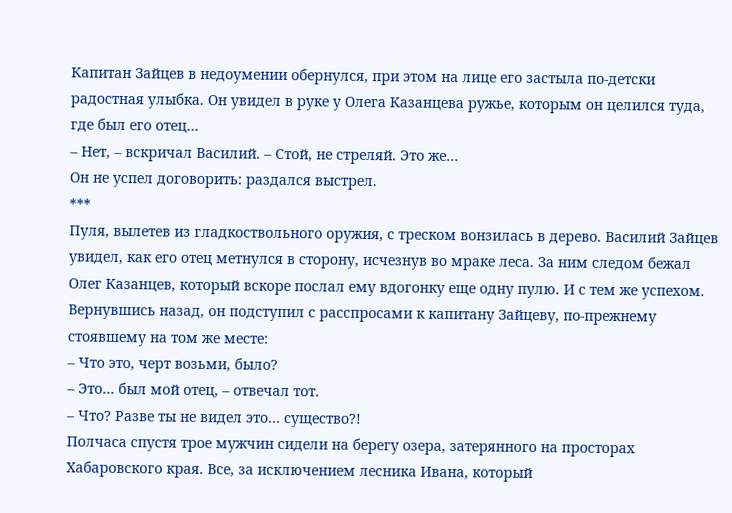Капитан Зайцев в недоумении обернулся, при этом на лице его застыла по-детски радостная улыбка. Он увидел в руке у Олега Казанцева ружье, которым он целился туда, где был его отец…
– Нет, – вскричал Василий. – Стой, не стреляй. Это же…
Он не успел договорить: раздался выстрел.
***
Пуля, вылетев из гладкоствольного оружия, с треском вонзилась в дерево. Василий Зайцев увидел, как его отец метнулся в сторону, исчезнув во мраке леса. За ним следом бежал Олег Казанцев, который вскоре послал ему вдогонку еще одну пулю. И с тем же успехом. Вернувшись назад, он подступил с расспросами к капитану Зайцеву, по-прежнему стоявшему на том же месте:
– Что это, черт возьми, было?
– Это… был мой отец, – отвечал тот.
– Что? Разве ты не видел это… существо?!
Полчаса спустя трое мужчин сидели на берегу озера, затерянного на просторах Хабаровского края. Все, за исключением лесника Ивана, который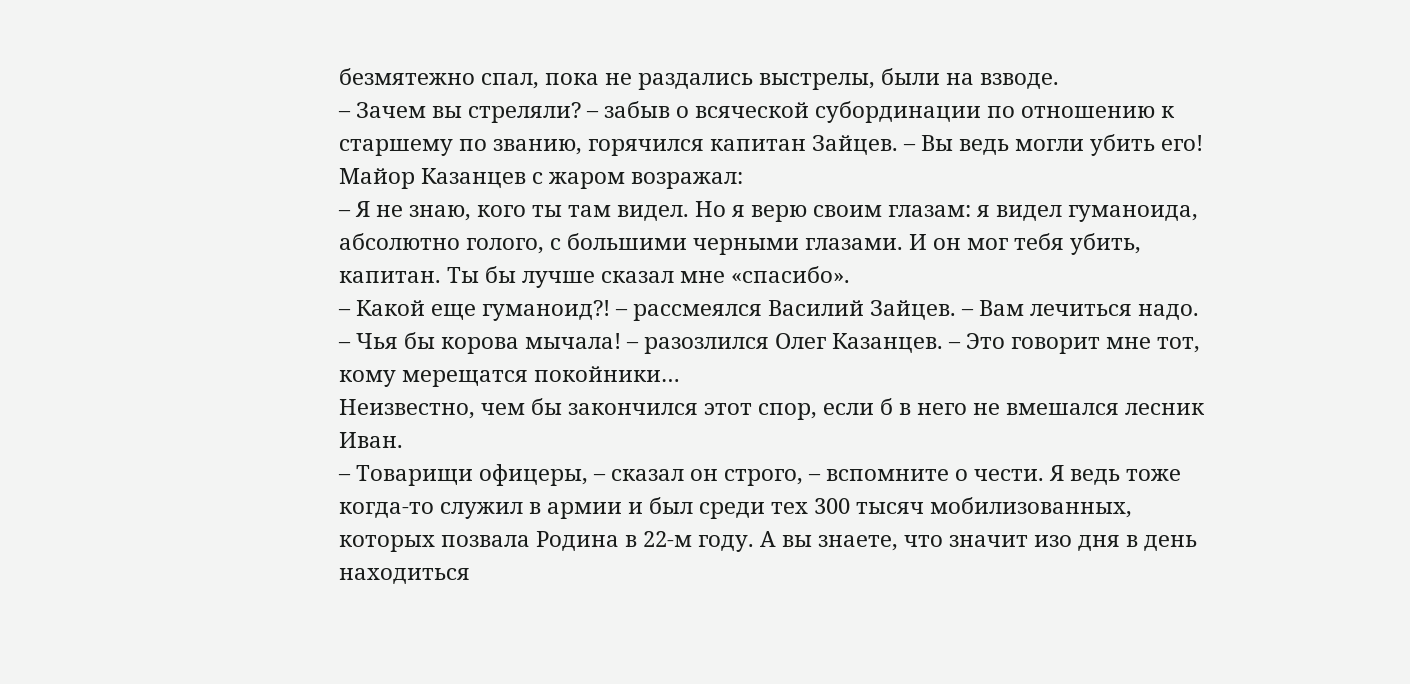безмятежно спал, пока не раздались выстрелы, были на взводе.
– Зачем вы стреляли? – забыв о всяческой субординации по отношению к старшему по званию, горячился капитан Зайцев. – Вы ведь могли убить его!
Майор Казанцев с жаром возражал:
– Я не знаю, кого ты там видел. Но я верю своим глазам: я видел гуманоида, абсолютно голого, с большими черными глазами. И он мог тебя убить, капитан. Ты бы лучше сказал мне «спасибо».
– Какой еще гуманоид?! – рассмеялся Василий Зайцев. – Вам лечиться надо.
– Чья бы корова мычала! – разозлился Олег Казанцев. – Это говорит мне тот, кому мерещатся покойники…
Неизвестно, чем бы закончился этот спор, если б в него не вмешался лесник Иван.
– Товарищи офицеры, – сказал он строго, – вспомните о чести. Я ведь тоже когда-то служил в армии и был среди тех 300 тысяч мобилизованных, которых позвала Родина в 22-м году. А вы знаете, что значит изо дня в день находиться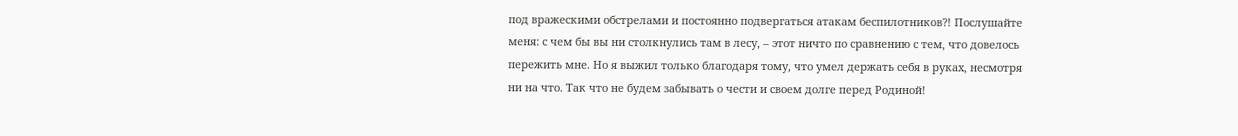под вражескими обстрелами и постоянно подвергаться атакам беспилотников?! Послушайте меня: с чем бы вы ни столкнулись там в лесу, – этот ничто по сравнению с тем, что довелось пережить мне. Но я выжил только благодаря тому, что умел держать себя в руках, несмотря ни на что. Так что не будем забывать о чести и своем долге перед Родиной!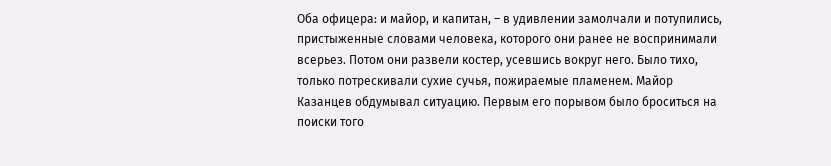Оба офицера: и майор, и капитан, – в удивлении замолчали и потупились, пристыженные словами человека, которого они ранее не воспринимали всерьез. Потом они развели костер, усевшись вокруг него. Было тихо, только потрескивали сухие сучья, пожираемые пламенем. Майор Казанцев обдумывал ситуацию. Первым его порывом было броситься на поиски того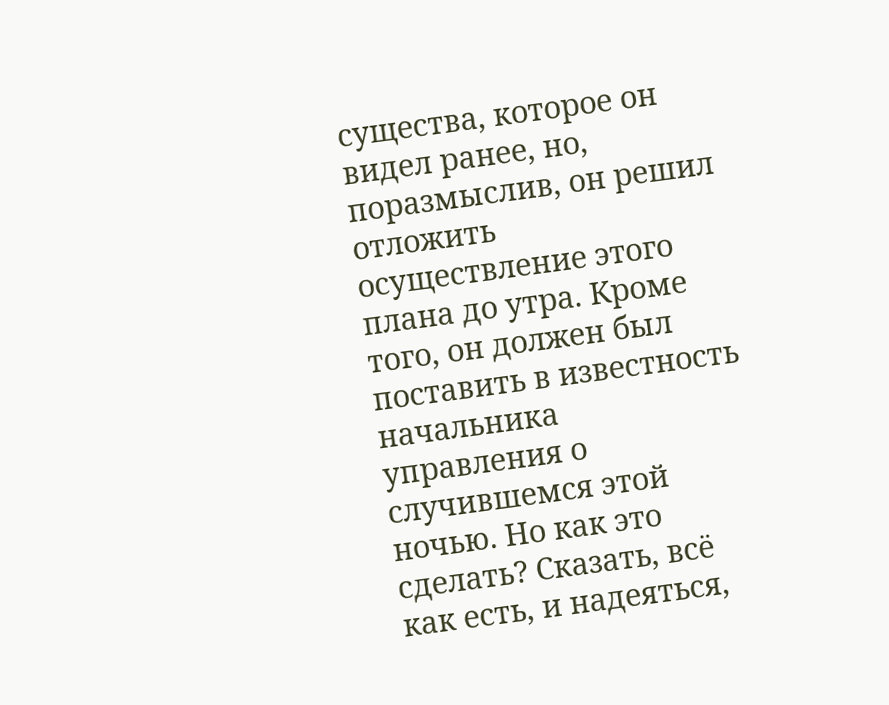существа, которое он видел ранее, но, поразмыслив, он решил отложить осуществление этого плана до утра. Кроме того, он должен был поставить в известность начальника управления о случившемся этой ночью. Но как это сделать? Сказать, всё как есть, и надеяться,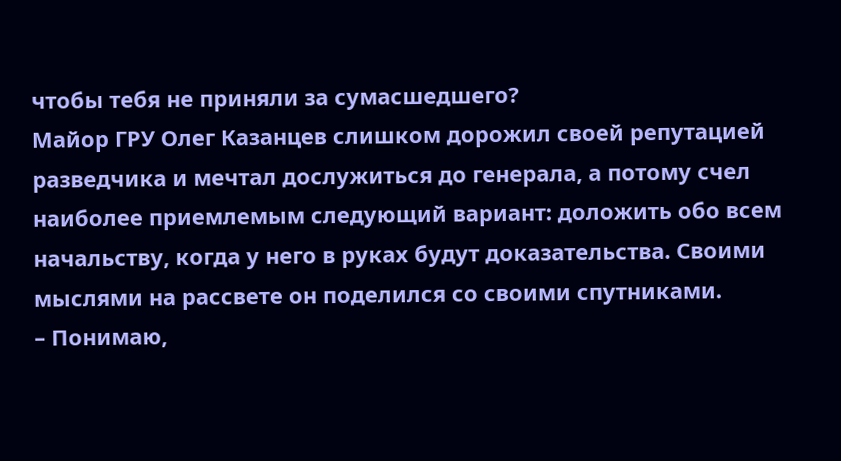чтобы тебя не приняли за сумасшедшего?
Майор ГРУ Олег Казанцев слишком дорожил своей репутацией разведчика и мечтал дослужиться до генерала, а потому счел наиболее приемлемым следующий вариант: доложить обо всем начальству, когда у него в руках будут доказательства. Своими мыслями на рассвете он поделился со своими спутниками.
– Понимаю,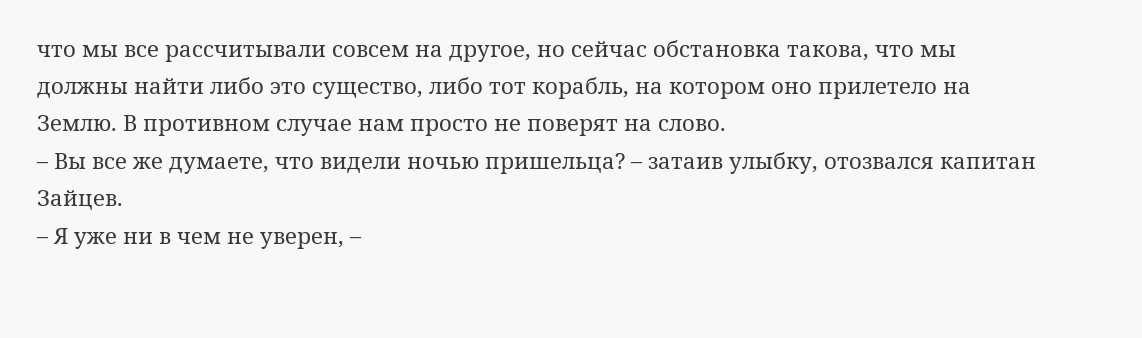что мы все рассчитывали совсем на другое, но сейчас обстановка такова, что мы должны найти либо это существо, либо тот корабль, на котором оно прилетело на Землю. В противном случае нам просто не поверят на слово.
– Вы все же думаете, что видели ночью пришельца? – затаив улыбку, отозвался капитан Зайцев.
– Я уже ни в чем не уверен, –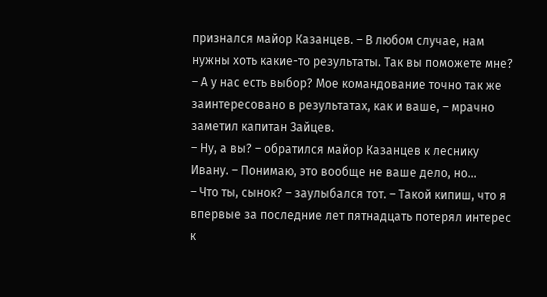признался майор Казанцев. – В любом случае, нам нужны хоть какие-то результаты. Так вы поможете мне?
– А у нас есть выбор? Мое командование точно так же заинтересовано в результатах, как и ваше, – мрачно заметил капитан Зайцев.
– Ну, а вы? – обратился майор Казанцев к леснику Ивану. – Понимаю, это вообще не ваше дело, но…
– Что ты, сынок? – заулыбался тот. – Такой кипиш, что я впервые за последние лет пятнадцать потерял интерес к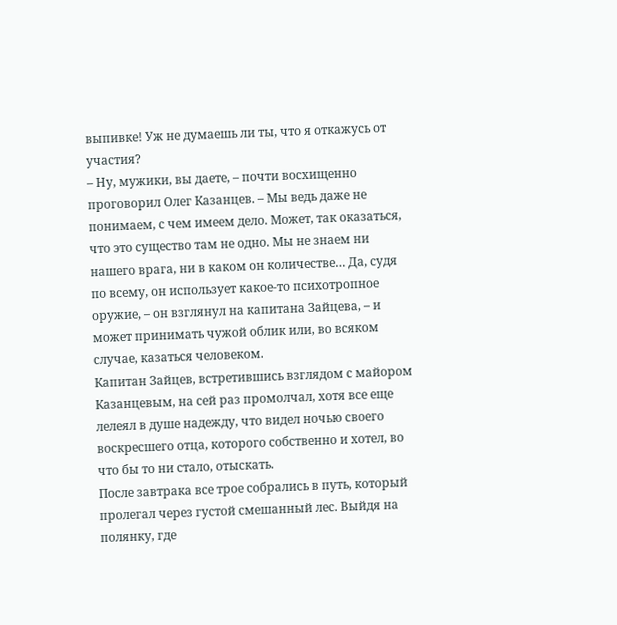выпивке! Уж не думаешь ли ты, что я откажусь от участия?
– Ну, мужики, вы даете, – почти восхищенно проговорил Олег Казанцев. – Мы ведь даже не понимаем, с чем имеем дело. Может, так оказаться, что это существо там не одно. Мы не знаем ни нашего врага, ни в каком он количестве… Да, судя по всему, он использует какое-то психотропное оружие, – он взглянул на капитана Зайцева, – и может принимать чужой облик или, во всяком случае, казаться человеком.
Капитан Зайцев, встретившись взглядом с майором Казанцевым, на сей раз промолчал, хотя все еще лелеял в душе надежду, что видел ночью своего воскресшего отца, которого собственно и хотел, во что бы то ни стало, отыскать.
После завтрака все трое собрались в путь, который пролегал через густой смешанный лес. Выйдя на полянку, где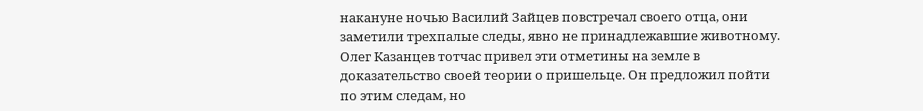накануне ночью Василий Зайцев повстречал своего отца, они заметили трехпалые следы, явно не принадлежавшие животному. Олег Казанцев тотчас привел эти отметины на земле в доказательство своей теории о пришельце. Он предложил пойти по этим следам, но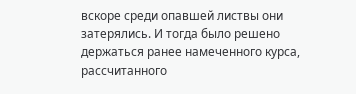вскоре среди опавшей листвы они затерялись. И тогда было решено держаться ранее намеченного курса, рассчитанного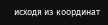исходя из координат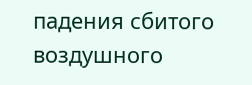падения сбитого воздушного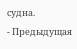судна.
- Предыдущая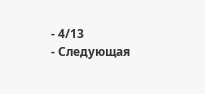- 4/13
- Следующая